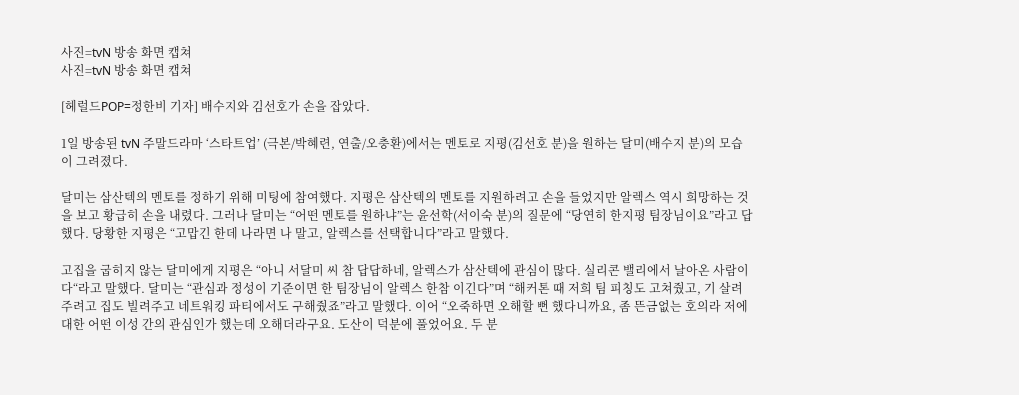사진=tvN 방송 화면 캡쳐
사진=tvN 방송 화면 캡쳐

[헤럴드POP=정한비 기자] 배수지와 김선호가 손을 잡았다.

1일 방송된 tvN 주말드라마 ‘스타트업’ (극본/박혜련, 연출/오충환)에서는 멘토로 지평(김선호 분)을 원하는 달미(배수지 분)의 모습이 그려졌다.

달미는 삼산텍의 멘토를 정하기 위해 미팅에 참여했다. 지평은 삼산텍의 멘토를 지원하려고 손을 들었지만 알렉스 역시 희망하는 것을 보고 황급히 손을 내렸다. 그러나 달미는 “어떤 멘토를 원하냐”는 윤선학(서이숙 분)의 질문에 “당연히 한지평 팀장님이요”라고 답했다. 당황한 지평은 “고맙긴 한데 나라면 나 말고, 알렉스를 선택합니다”라고 말했다.

고집을 굽히지 않는 달미에게 지평은 “아니 서달미 씨 참 답답하네, 알렉스가 삼산텍에 관심이 많다. 실리콘 밸리에서 날아온 사람이다“라고 말했다. 달미는 “관심과 정성이 기준이면 한 팀장님이 알렉스 한참 이긴다”며 “해커톤 때 저희 팀 피칭도 고쳐줬고, 기 살려주려고 집도 빌려주고 네트워킹 파티에서도 구해줬죠”라고 말했다. 이어 “오죽하면 오해할 뻔 했다니까요, 좀 뜬금없는 호의라 저에 대한 어떤 이성 간의 관심인가 했는데 오해더라구요. 도산이 덕분에 풀었어요. 두 분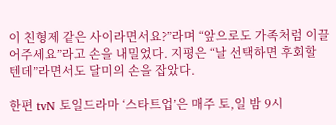이 친형제 같은 사이라면서요?”라며 “앞으로도 가족처럼 이끌어주세요”라고 손을 내밀었다. 지평은 “날 선택하면 후회할 텐데”라면서도 달미의 손을 잡았다.

한편 tvN 토일드라마 ‘스타트업’은 매주 토,일 밤 9시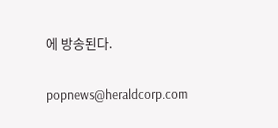에 방송된다.


popnews@heraldcorp.com